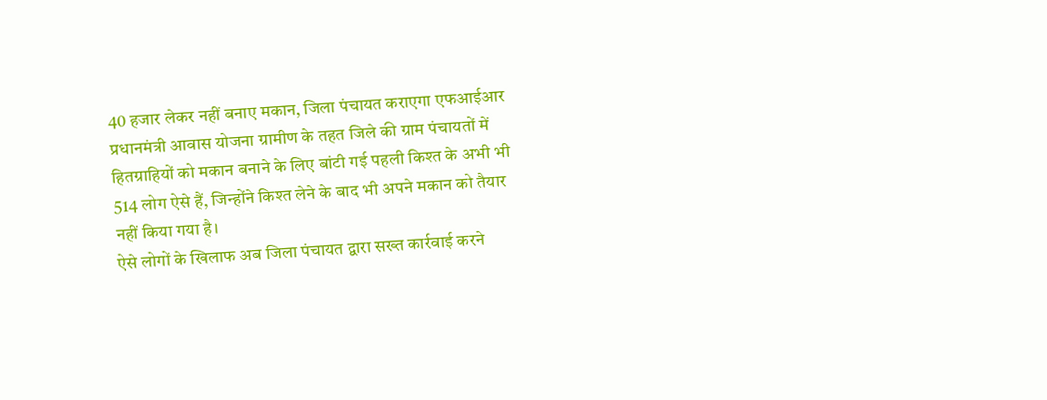40 हजार लेकर नहीं बनाए मकान, जिला पंचायत कराएगा एफआईआर
प्रधानमंत्री आवास योजना ग्रामीण के तहत जिले की ग्राम पंचायतों में हितग्राहियों को मकान बनाने के लिए बांटी गई पहली किश्त के अभी भी 514 लोग ऐसे हैं, जिन्होंने किश्त लेने के बाद भी अपने मकान को तैयार नहीं किया गया है।
ऐसे लोगों के खिलाफ अब जिला पंचायत द्वारा सख्त कार्रवाई करने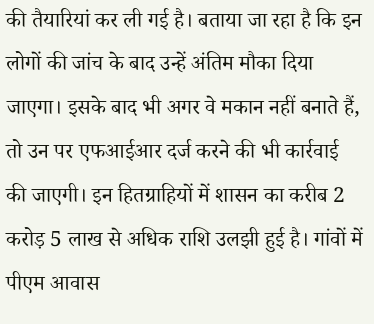की तैयारियां कर ली गई है। बताया जा रहा है कि इन लोगों की जांच के बाद उन्हें अंतिम मौका दिया जाएगा। इसके बाद भी अगर वे मकान नहीं बनाते हैं, तो उन पर एफआईआर दर्ज करने की भी कार्रवाई की जाएगी। इन हितग्राहियों में शासन का करीब 2 करोड़ 5 लाख से अधिक राशि उलझी हुई है। गांवों में पीएम आवास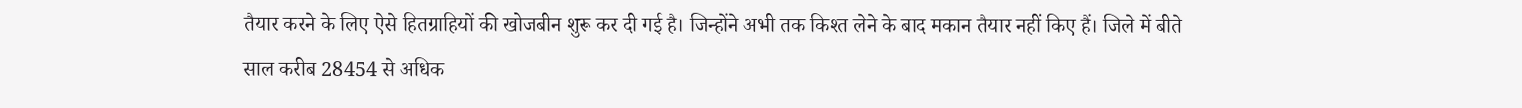तैयार करने के लिए ऐसे हितग्राहियों की खोजबीन शुरू कर दी गई है। जिन्होंने अभी तक किश्त लेने के बाद मकान तैयार नहीं किए हैं। जिले में बीते साल करीब 28454 से अधिक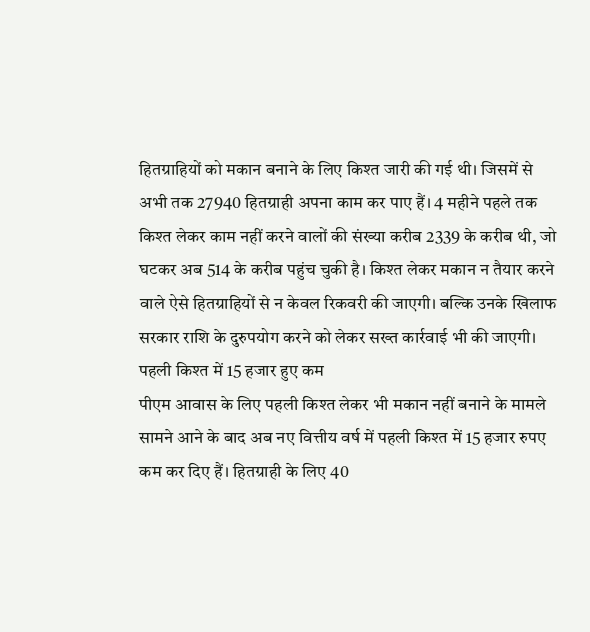हितग्राहियों को मकान बनाने के लिए किश्त जारी की गई थी। जिसमें से अभी तक 27940 हितग्राही अपना काम कर पाए हैं। 4 महीने पहले तक किश्त लेकर काम नहीं करने वालों की संख्या करीब 2339 के करीब थी, जो घटकर अब 514 के करीब पहुंच चुकी है। किश्त लेकर मकान न तैयार करने वाले ऐसे हितग्राहियों से न केवल रिकवरी की जाएगी। बल्कि उनके खिलाफ सरकार राशि के दुरुपयोग करने को लेकर सख्त कार्रवाई भी की जाएगी।
पहली किश्त में 15 हजार हुए कम
पीएम आवास के लिए पहली किश्त लेकर भी मकान नहीं बनाने के मामले सामने आने के बाद अब नए वित्तीय वर्ष में पहली किश्त में 15 हजार रुपए कम कर दिए हैं। हितग्राही के लिए 40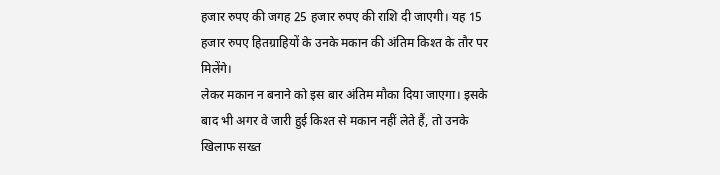हजार रुपए की जगह 25 हजार रुपए की राशि दी जाएगी। यह 15 हजार रुपए हितग्राहियों के उनके मकान की अंतिम किश्त के तौर पर मिलेंगे।
लेकर मकान न बनाने को इस बार अंतिम मौका दिया जाएगा। इसके बाद भी अगर वे जारी हुई किश्त से मकान नहीं लेते हैं, तो उनके खिलाफ सख्त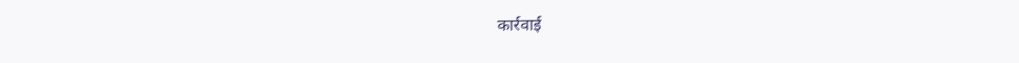कार्रवाई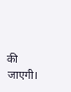की जाएगी।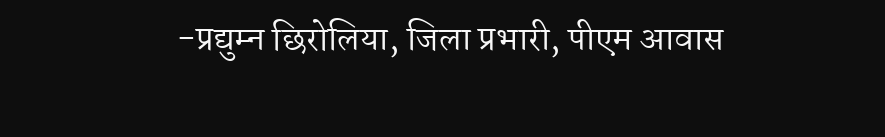-प्रद्युम्न छिरोलिया, जिला प्रभारी, पीएम आवास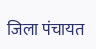जिला पंचायत